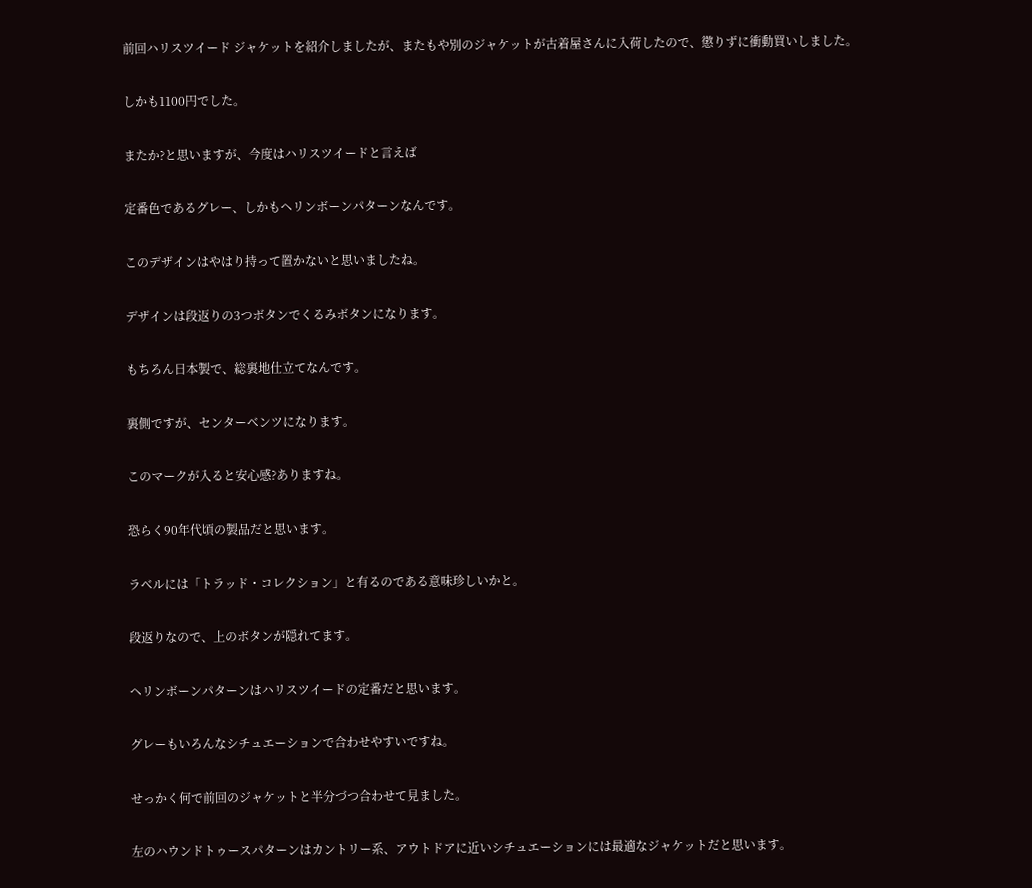前回ハリスツイード ジャケットを紹介しましたが、またもや別のジャケットが古着屋さんに入荷したので、懲りずに衝動買いしました。

しかも1100円でした。

またか?と思いますが、今度はハリスツイードと言えば

定番色であるグレー、しかもヘリンボーンパターンなんです。

このデザインはやはり持って置かないと思いましたね。

デザインは段返りの3つボタンでくるみボタンになります。

もちろん日本製で、総裏地仕立てなんです。

裏側ですが、センターベンツになります。

このマークが入ると安心感?ありますね。

恐らく90年代頃の製品だと思います。

ラベルには「トラッド・コレクション」と有るのである意味珍しいかと。

段返りなので、上のボタンが隠れてます。

ヘリンボーンパターンはハリスツイードの定番だと思います。

グレーもいろんなシチュエーションで合わせやすいですね。

せっかく何で前回のジャケットと半分づつ合わせて見ました。

左のハウンドトゥースパターンはカントリー系、アウトドアに近いシチュエーションには最適なジャケットだと思います。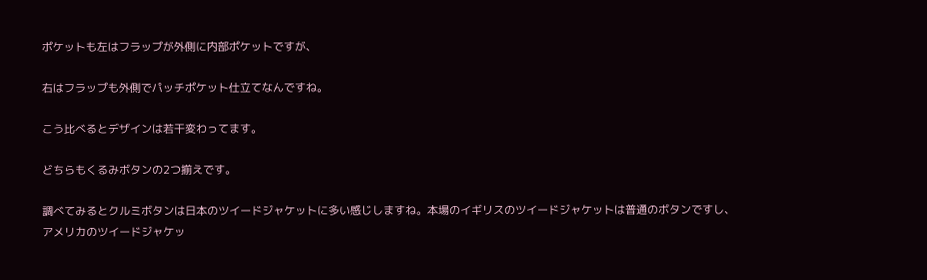ポケットも左はフラップが外側に内部ポケットですが、

右はフラップも外側でパッチポケット仕立てなんですね。

こう比べるとデザインは若干変わってます。

どちらもくるみボタンの2つ揃えです。

調べてみるとクルミボタンは日本のツイードジャケットに多い感じしますね。本場のイギリスのツイードジャケットは普通のボタンですし、アメリカのツイードジャケッ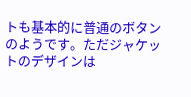トも基本的に普通のボタンのようです。ただジャケットのデザインは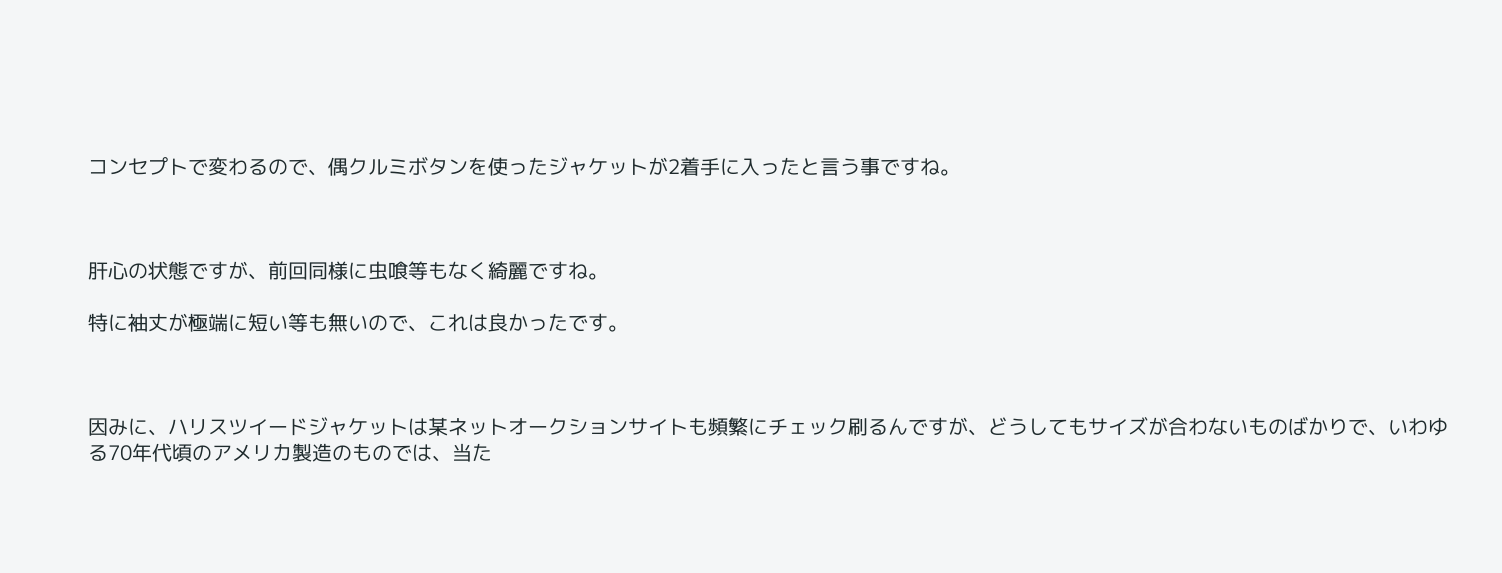コンセプトで変わるので、偶クルミボタンを使ったジャケットが2着手に入ったと言う事ですね。



肝心の状態ですが、前回同様に虫喰等もなく綺麗ですね。

特に袖丈が極端に短い等も無いので、これは良かったです。



因みに、ハリスツイードジャケットは某ネットオークションサイトも頻繁にチェック刷るんですが、どうしてもサイズが合わないものばかりで、いわゆる70年代頃のアメリカ製造のものでは、当た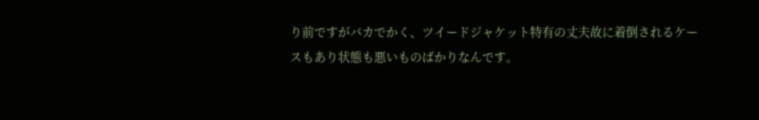り前ですがバカでかく、ツイードジャケット特有の丈夫故に着倒されるケースもあり状態も悪いものばかりなんです。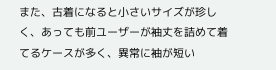また、古着になると小さいサイズが珍しく、あっても前ユーザーが袖丈を詰めて着てるケースが多く、異常に袖が短い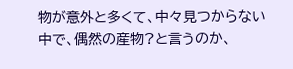物が意外と多くて、中々見つからない中で、偶然の産物?と言うのか、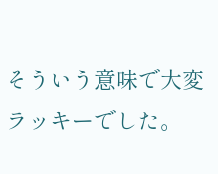そういう意味で大変ラッキーでした。